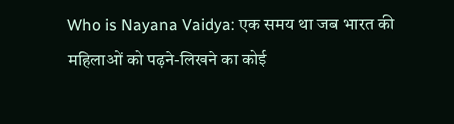Who is Nayana Vaidya: एक समय था जब भारत की महिलाओं को पढ़ने-लिखने का कोई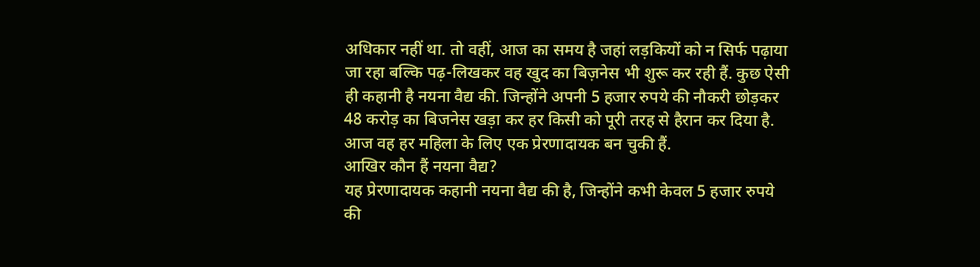अधिकार नहीं था. तो वहीं, आज का समय है जहां लड़कियों को न सिर्फ पढ़ाया जा रहा बल्कि पढ़-लिखकर वह खुद का बिज़नेस भी शुरू कर रही हैं. कुछ ऐसी ही कहानी है नयना वैद्य की. जिन्होंने अपनी 5 हजार रुपये की नौकरी छोड़कर 48 करोड़ का बिजनेस खड़ा कर हर किसी को पूरी तरह से हैरान कर दिया है. आज वह हर महिला के लिए एक प्रेरणादायक बन चुकी हैं.
आखिर कौन हैं नयना वैद्य?
यह प्रेरणादायक कहानी नयना वैद्य की है, जिन्होंने कभी केवल 5 हजार रुपये की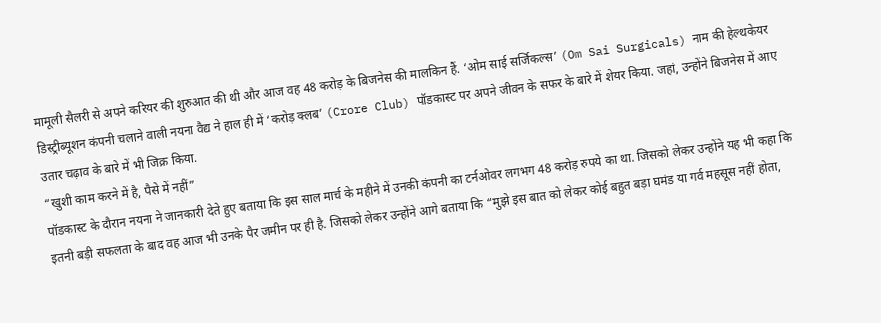मामूली सैलरी से अपने करियर की शुरुआत की थी और आज वह 48 करोड़ के बिजनेस की मालकिन हैं. ‘ओम साई सर्जिकल्स’ (Om Sai Surgicals) नाम की हेल्थकेयर डिस्ट्रीब्यूशन कंपनी चलाने वाली नयना वैद्य ने हाल ही में ‘करोड़ क्लब’ (Crore Club) पॉडकास्ट पर अपने जीवन के सफर के बारे में शेयर किया. जहां, उन्होंने बिजनेस में आए उतार चढ़ाव के बारे में भी जिक्र किया.
“खुशी काम करने में है, पैसे में नहीं”
पॉडकास्ट के दौरान नयना ने जानकारी देते हुए बताया कि इस साल मार्च के महीने में उनकी कंपनी का टर्नओवर लगभग 48 करोड़ रुपये का था. जिसको लेकर उन्होंने यह भी कहा कि इतनी बड़ी सफलता के बाद वह आज भी उनके पैर जमीन पर ही है. जिसको लेकर उन्होंने आगे बताया कि “मुझे इस बात को लेकर कोई बहुत बड़ा घमंड या गर्व महसूस नहीं होता,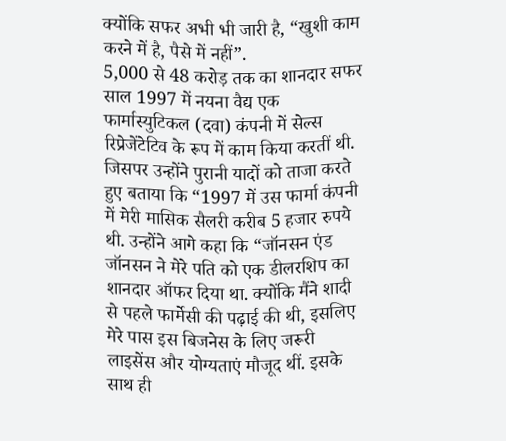क्योंकि सफर अभी भी जारी है, “खुशी काम करने में है, पैसे में नहीं”.
5,000 से 48 करोड़ तक का शानदार सफर
साल 1997 में नयना वैद्य एक फार्मास्युटिकल (दवा) कंपनी में सेल्स रिप्रेजेंटेटिव के रूप में काम किया करतीं थी. जिसपर उन्होंने पुरानी यादों को ताजा करते हुए बताया कि “1997 में उस फार्मा कंपनी में मेरी मासिक सैलरी करीब 5 हजार रुपये थी. उन्होंने आगे कहा कि “जॉनसन एंड जॉनसन ने मेरे पति को एक डीलरशिप का शानदार ऑफर दिया था. क्योंकि मैंने शादी से पहले फार्मेसी की पढ़ाई की थी, इसलिए मेरे पास इस बिजनेस के लिए जरूरी लाइसेंस और योग्यताएं मौजूद थीं. इसके साथ ही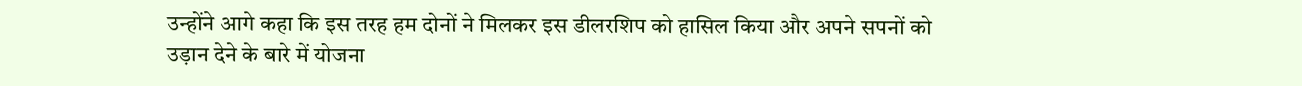उन्होंने आगे कहा कि इस तरह हम दोनों ने मिलकर इस डीलरशिप को हासिल किया और अपने सपनों को उड़ान देने के बारे में योजना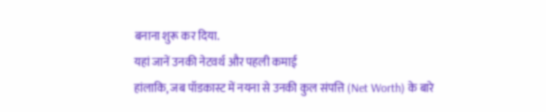बनाना शुरू कर दिया.
यहां जानें उनकी नेटवर्थ और पहली कमाई
हांलाकि, जब पॉडकास्ट में नयना से उनकी कुल संपत्ति (Net Worth) के बारे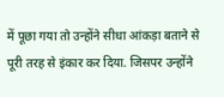में पूछा गया तो उन्होंने सीधा आंकड़ा बताने से पूरी तरह से इंकार कर दिया. जिसपर उन्होंने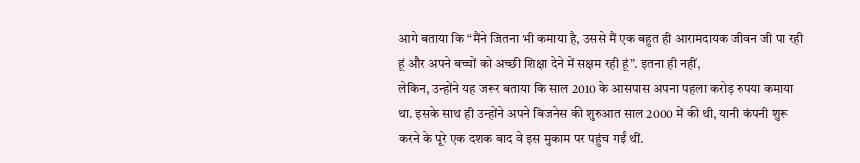आगे बताया कि “मैंने जितना भी कमाया है, उससे मैं एक बहुत ही आरामदायक जीवन जी पा रही हूं और अपने बच्चों को अच्छी शिक्षा देने में सक्षम रही हूं”. इतना ही नहीं,
लेकिन, उन्होंने यह जरूर बताया कि साल 2010 के आसपास अपना पहला करोड़ रुपया कमाया था. इसके साथ ही उन्होंने अपने बिजनेस की शुरुआत साल 2000 में की थी, यानी कंपनी शुरू करने के पूरे एक दशक बाद वे इस मुकाम पर पहुंच गईं थीं.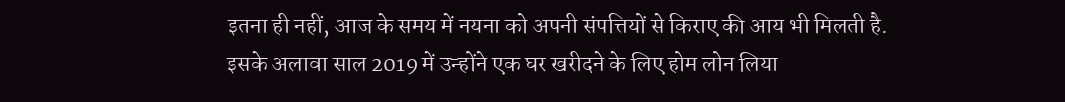इतना ही नहीं, आज के समय में नयना को अपनी संपत्तियों से किराए की आय भी मिलती है. इसके अलावा साल 2019 में उन्होंने एक घर खरीदने के लिए होम लोन लिया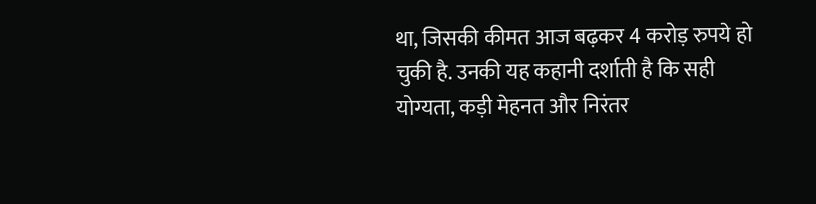था, जिसकी कीमत आज बढ़कर 4 करोड़ रुपये हो चुकी है. उनकी यह कहानी दर्शाती है कि सही योग्यता, कड़ी मेहनत और निरंतर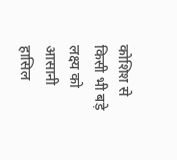कोशिश से किसी भी बड़े लक्ष्य को आसानी हासिल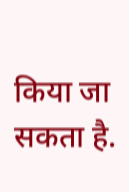किया जा सकता है.